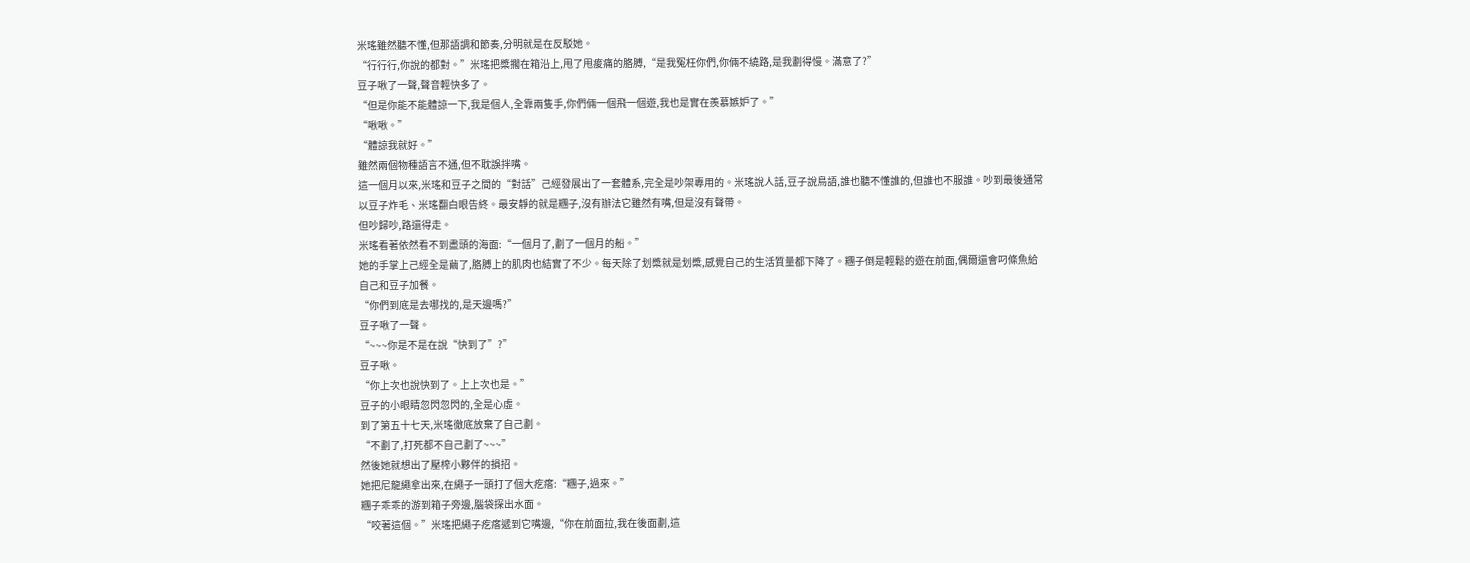米瑤雖然聽不懂,但那語調和節奏,分明就是在反駁她。
“行行行,你說的都對。”米瑤把槳擱在箱沿上,甩了甩痠痛的胳膊,“是我冤枉你們,你倆不繞路,是我劃得慢。滿意了?”
豆子啾了一聲,聲音輕快多了。
“但是你能不能體諒一下,我是個人,全靠兩隻手,你們倆一個飛一個遊,我也是實在羨慕嫉妒了。”
“啾啾。”
“體諒我就好。”
雖然兩個物種語言不通,但不耽誤拌嘴。
這一個月以來,米瑤和豆子之間的“對話”己經發展出了一套體系,完全是吵架專用的。米瑤說人話,豆子說鳥語,誰也聽不懂誰的,但誰也不服誰。吵到最後通常以豆子炸毛、米瑤翻白眼告終。最安靜的就是糰子,沒有辦法它雖然有嘴,但是沒有聲帶。
但吵歸吵,路還得走。
米瑤看著依然看不到盡頭的海面:“一個月了,劃了一個月的船。”
她的手掌上己經全是繭了,胳膊上的肌肉也結實了不少。每天除了划槳就是划槳,感覺自己的生活質量都下降了。糰子倒是輕鬆的遊在前面,偶爾還會叼條魚給自己和豆子加餐。
“你們到底是去哪找的,是天邊嗎?”
豆子啾了一聲。
“~~~你是不是在說“快到了”?”
豆子啾。
“你上次也說快到了。上上次也是。”
豆子的小眼睛忽閃忽閃的,全是心虛。
到了第五十七天,米瑤徹底放棄了自己劃。
“不劃了,打死都不自己劃了~~~”
然後她就想出了壓榨小夥伴的損招。
她把尼龍繩拿出來,在繩子一頭打了個大疙瘩:“糰子,過來。”
糰子乖乖的游到箱子旁邊,腦袋探出水面。
“咬著這個。”米瑤把繩子疙瘩遞到它嘴邊,“你在前面拉,我在後面劃,這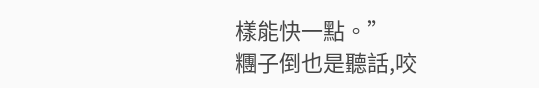樣能快一點。”
糰子倒也是聽話,咬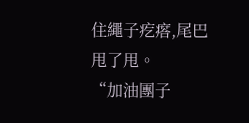住繩子疙瘩,尾巴甩了甩。
“加油團子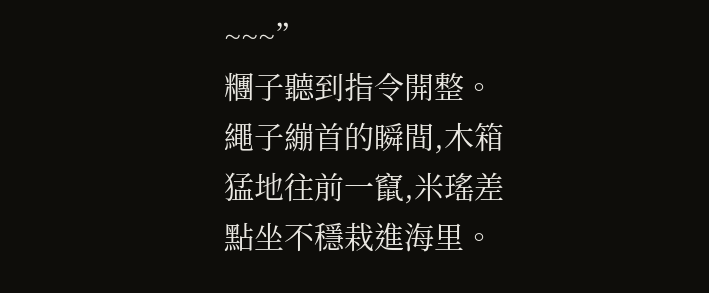~~~”
糰子聽到指令開整。
繩子繃首的瞬間,木箱猛地往前一竄,米瑤差點坐不穩栽進海里。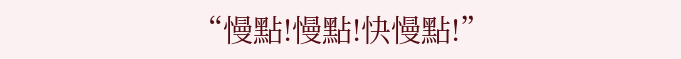“慢點!慢點!快慢點!”